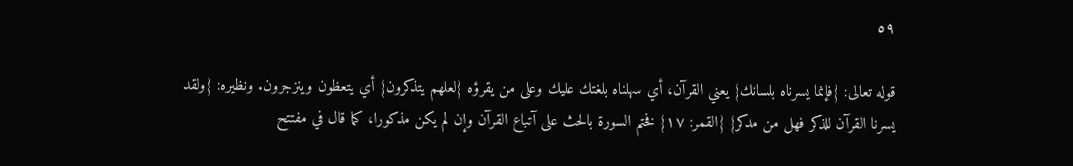٥٩

قوله تعالى: {فإنما يسرناه بلسانك} يعني القرآن، أي سهلناه بلغتك عليك وعلى من يقرؤه {لعلهم يتذكرون} أي يتعظون وينزجرون. ونظيره: {ولقد يسرنا القرآن للذكر فهل من مدكر} {القمر: ١٧} فختم السورة بالحث على آتباع القرآن وإن لم يكن مذكورا، كما قال في مفتتح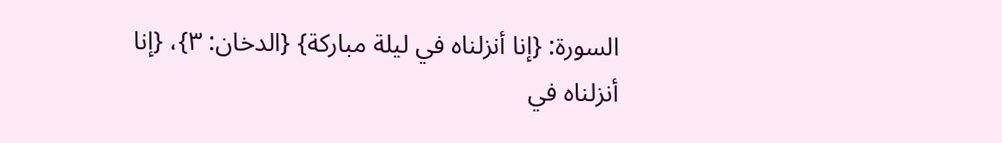السورة: {إنا أنزلناه في ليلة مباركة} {الدخان: ٣}، {إنا أنزلناه في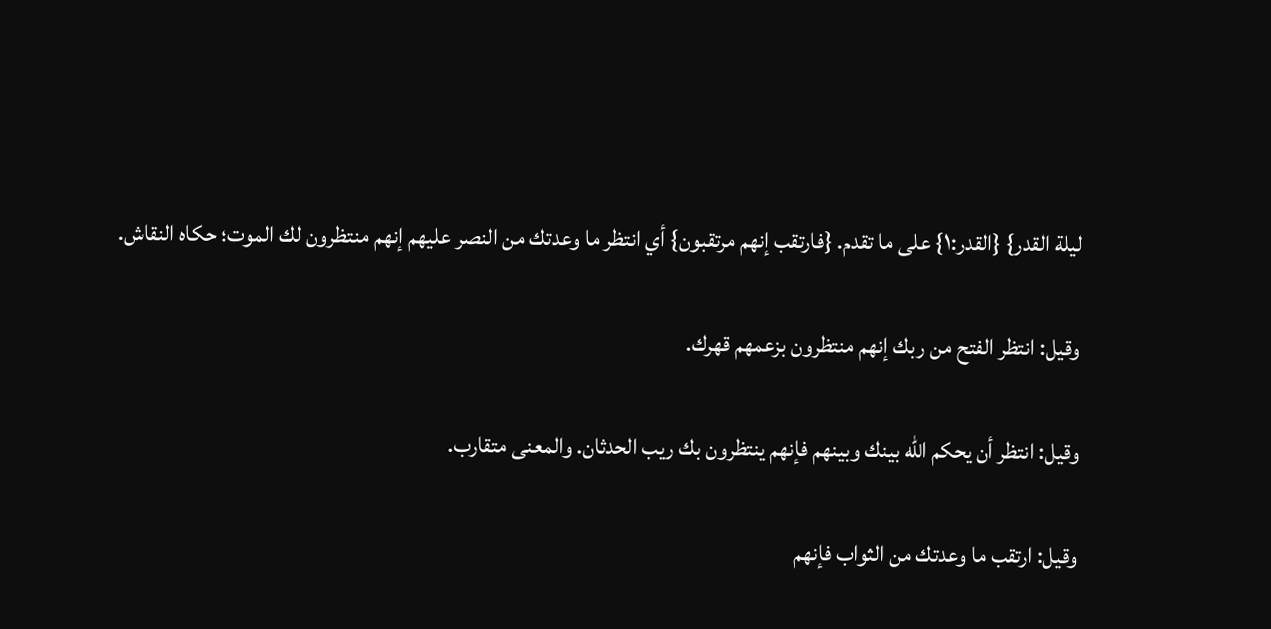ليلة القدر} {القدر:١} على ما تقدم. {فارتقب إنهم مرتقبون} أي انتظر ما وعدتك من النصر عليهم إنهم منتظرون لك الموت؛ حكاه النقاش.

وقيل: انتظر الفتح من ربك إنهم منتظرون بزعمهم قهرك.

وقيل: انتظر أن يحكم اللّه بينك وبينهم فإنهم ينتظرون بك ريب الحدثان. والمعنى متقارب.

وقيل: ارتقب ما وعدتك من الثواب فإنهم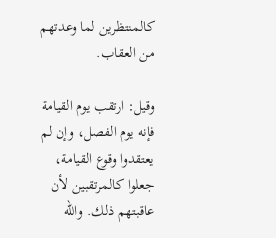كالمنتظرين لما وعدتهم من العقاب.

وقيل: ارتقب يوم القيامة فإنه يوم الفصل، وإن لم يعتقدوا وقوع القيامة، جعلوا كالمرتقبين لأن عاقبتهم ذلك. واللّه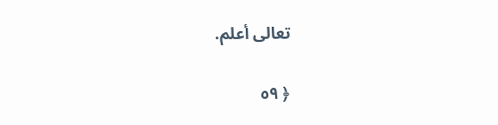تعالى أعلم.

﴿ ٥٩